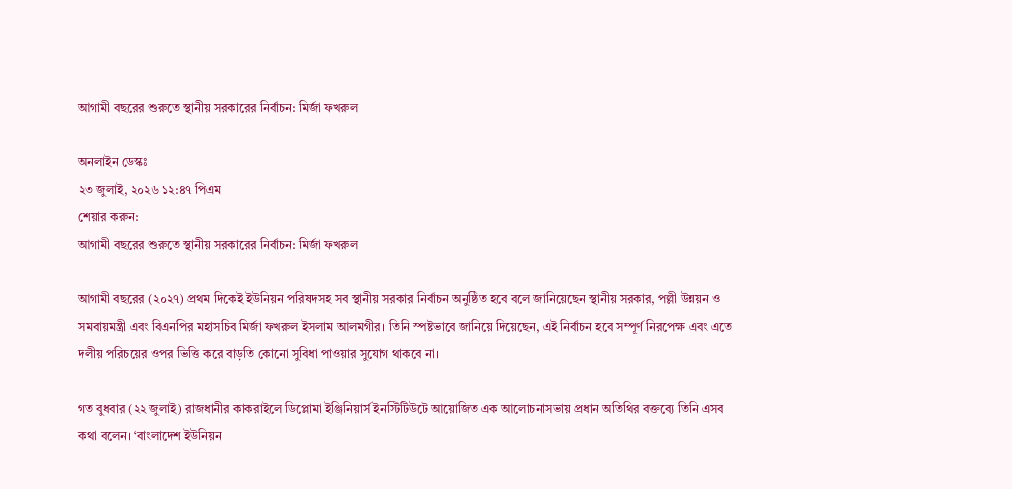আগামী বছরের শুরুতে স্থানীয় সরকারের নির্বাচন: মির্জা ফখরুল

অনলাইন ডেস্কঃ
২৩ জুলাই, ২০২৬ ১২:৪৭ পিএম
শেয়ার করুন:
আগামী বছরের শুরুতে স্থানীয় সরকারের নির্বাচন: মির্জা ফখরুল

আগামী বছরের (২০২৭) প্রথম দিকেই ইউনিয়ন পরিষদসহ সব স্থানীয় সরকার নির্বাচন অনুষ্ঠিত হবে বলে জানিয়েছেন স্থানীয় সরকার, পল্লী উন্নয়ন ও সমবায়মন্ত্রী এবং বিএনপির মহাসচিব মির্জা ফখরুল ইসলাম আলমগীর। তিনি স্পষ্টভাবে জানিয়ে দিয়েছেন, এই নির্বাচন হবে সম্পূর্ণ নিরপেক্ষ এবং এতে দলীয় পরিচয়ের ওপর ভিত্তি করে বাড়তি কোনো সুবিধা পাওয়ার সুযোগ থাকবে না।

গত বুধবার (২২ জুলাই) রাজধানীর কাকরাইলে ডিপ্লোমা ইঞ্জিনিয়ার্স ইনস্টিটিউটে আয়োজিত এক আলোচনাসভায় প্রধান অতিথির বক্তব্যে তিনি এসব কথা বলেন। ‘বাংলাদেশ ইউনিয়ন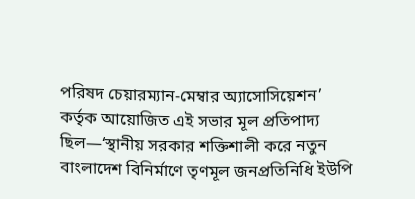পরিষদ চেয়ারম্যান-মেম্বার অ্যাসোসিয়েশন’ কর্তৃক আয়োজিত এই সভার মূল প্রতিপাদ্য ছিল—‘স্থানীয় সরকার শক্তিশালী করে নতুন বাংলাদেশ বিনির্মাণে তৃণমূল জনপ্রতিনিধি ইউপি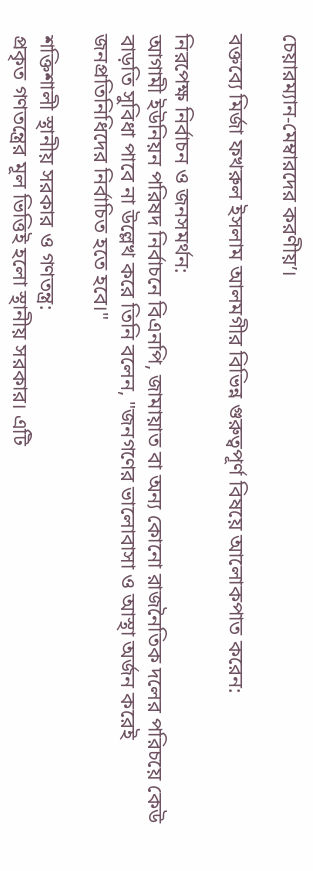চেয়ারম্যান-মেম্বারদের করণীয়’।

বক্তব্যে মির্জা ফখরুল ইসলাম আলমগীর বিভিন্ন গুরুত্বপূর্ণ বিষয়ে আলোকপাত করেন:

নিরপেক্ষ নির্বাচন ও জনসমর্থন:
আগামী ইউনিয়ন পরিষদ নির্বাচনে বিএনপি, জামায়াত বা অন্য কোনো রাজনৈতিক দলের পরিচয়ে কেউ বাড়তি সুবিধা পাবে না উল্লেখ করে তিনি বলেন, "জনগণের ভালোবাসা ও আস্থা অর্জন করেই জনপ্রতিনিধিদের নির্বাচিত হতে হবে।"

শক্তিশালী স্থানীয় সরকার ও গণতন্ত্র:
প্রকৃত গণতন্ত্রের মূল ভিত্তিই হলো স্থানীয় সরকার। এটি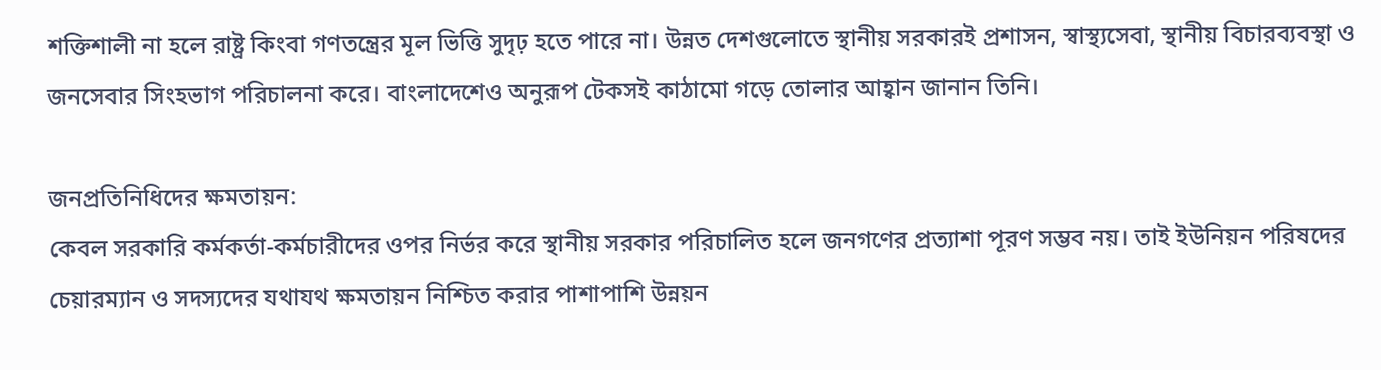শক্তিশালী না হলে রাষ্ট্র কিংবা গণতন্ত্রের মূল ভিত্তি সুদৃঢ় হতে পারে না। উন্নত দেশগুলোতে স্থানীয় সরকারই প্রশাসন, স্বাস্থ্যসেবা, স্থানীয় বিচারব্যবস্থা ও জনসেবার সিংহভাগ পরিচালনা করে। বাংলাদেশেও অনুরূপ টেকসই কাঠামো গড়ে তোলার আহ্বান জানান তিনি।

জনপ্রতিনিধিদের ক্ষমতায়ন:
কেবল সরকারি কর্মকর্তা-কর্মচারীদের ওপর নির্ভর করে স্থানীয় সরকার পরিচালিত হলে জনগণের প্রত্যাশা পূরণ সম্ভব নয়। তাই ইউনিয়ন পরিষদের চেয়ারম্যান ও সদস্যদের যথাযথ ক্ষমতায়ন নিশ্চিত করার পাশাপাশি উন্নয়ন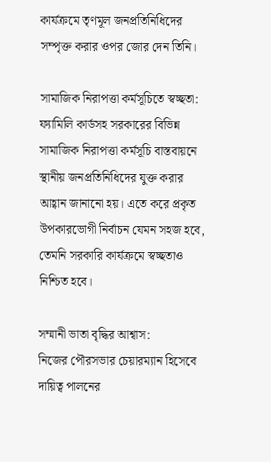কার্যক্রমে তৃণমূল জনপ্রতিনিধিদের সম্পৃক্ত করার ওপর জোর দেন তিনি।

সামাজিক নিরাপত্তা কর্মসূচিতে স্বচ্ছতা:
ফ্যামিলি কার্ডসহ সরকারের বিভিন্ন সামাজিক নিরাপত্তা কর্মসূচি বাস্তবায়নে স্থানীয় জনপ্রতিনিধিদের যুক্ত করার আহ্বান জানানো হয়। এতে করে প্রকৃত উপকারভোগী নির্বাচন যেমন সহজ হবে, তেমনি সরকারি কার্যক্রমে স্বচ্ছতাও নিশ্চিত হবে।

সম্মানী ভাতা বৃদ্ধির আশ্বাস:
নিজের পৌরসভার চেয়ারম্যান হিসেবে দায়িত্ব পালনের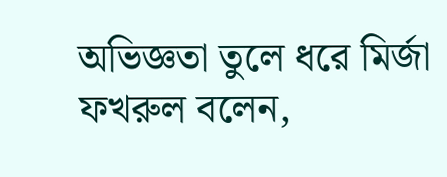অভিজ্ঞতা তুলে ধরে মির্জা ফখরুল বলেন,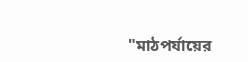"মাঠপর্যায়ের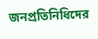জনপ্রতিনিধিদের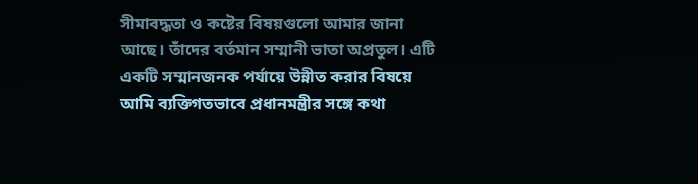সীমাবদ্ধতা ও কষ্টের বিষয়গুলো আমার জানা আছে। তাঁদের বর্তমান সম্মানী ভাতা অপ্রতুল। এটি একটি সম্মানজনক পর্যায়ে উন্নীত করার বিষয়ে আমি ব্যক্তিগতভাবে প্রধানমন্ত্রীর সঙ্গে কথা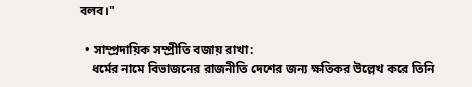বলব।"

  • সাম্প্রদায়িক সম্প্রীতি বজায় রাখা:
    ধর্মের নামে বিভাজনের রাজনীতি দেশের জন্য ক্ষতিকর উল্লেখ করে তিনি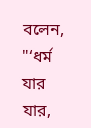বলেন, "‘ধর্ম যার যার,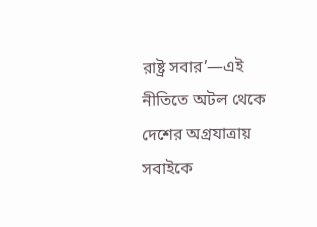রাষ্ট্র সবার’—এই নীতিতে অটল থেকে দেশের অগ্রযাত্রায় সবাইকে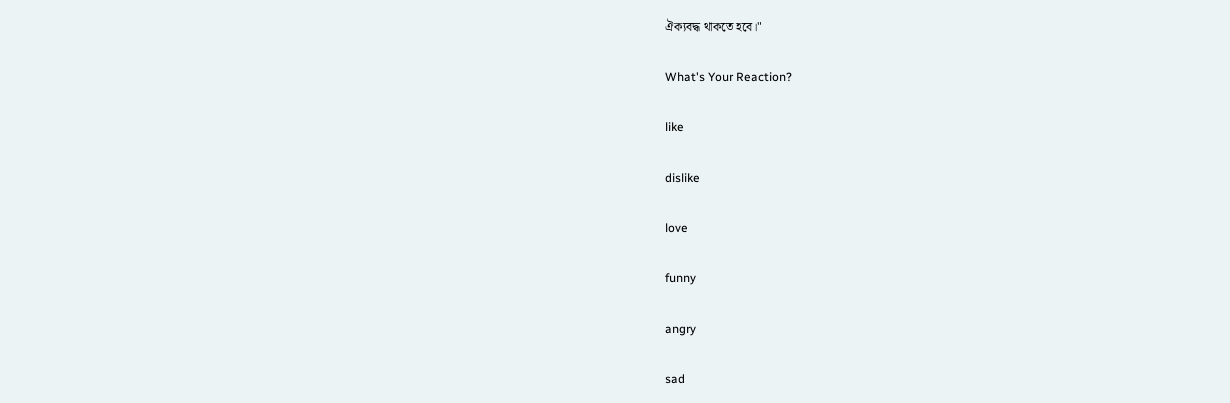ঐক্যবদ্ধ থাকতে হবে।"

What's Your Reaction?

like

dislike

love

funny

angry

sad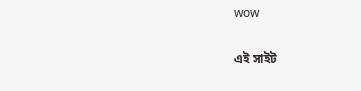wow

এই সাইট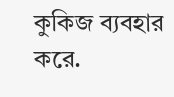কুকিজ ব্যবহার করে.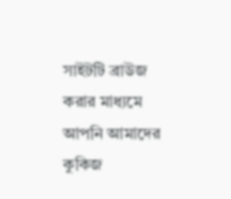সাইটটি ব্রাউজ করার মাধ্যমে আপনি আমাদের কুকিজ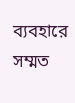ব্যবহারে সম্মত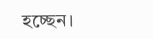হচ্ছেন।